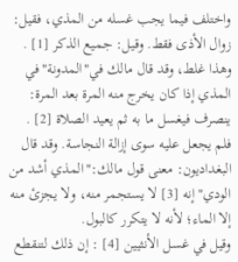واختلف فيما يجب غسله من المذي، فقيل: زوال الأذى فقط. وقيل: جميع الذكر [1] . وهذا غلط، وقد قال مالك في"المدونة"في المذي إذا كان يخرج منه المرة بعد المرة: ينصرف فيغسل ما به ثم يعيد الصلاة [2] .
فلم يجعل عليه سوى إزالة النجاسة. وقد قال البغداديون: معنى قول مالك:"المذي أشد من الودي"إنه [3] لا يستجمر منه، ولا يجزئ منه إلا الماء؛ لأنه لا يتكرر كالبول.
وقيل في غسل الأنثيين [4] : إن ذلك لتنقطع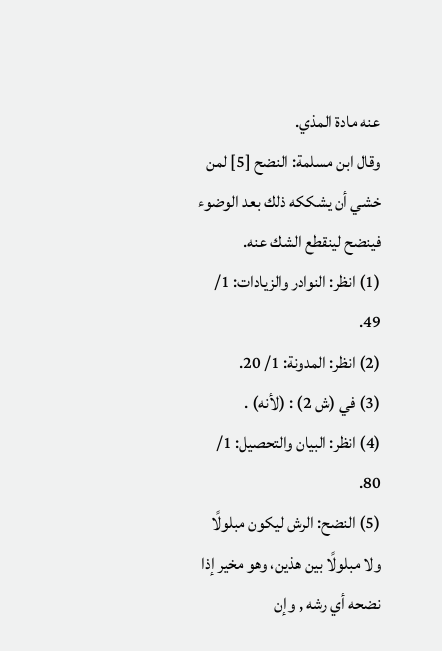عنه مادة المذي.
وقال ابن مسلمة: النضح [5] لمن خشي أن يشككه ذلك بعد الوضوء فينضح لينقطع الشك عنه.
(1) انظر: النوادر والزيادات: 1/ 49.
(2) انظر: المدونة: 1/ 20.
(3) في (ش 2) : (لأنه) .
(4) انظر: البيان والتحصيل: 1/ 80.
(5) النضح: الرش ليكون مبلولًا ولا مبلولًا بين هذين، وهو مخير إذا نضحه أي رشه , وإن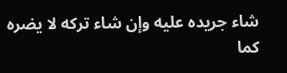شاء جريده عليه وإن شاء تركه لا يضره كما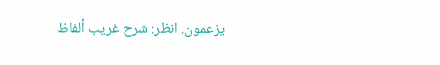يزعمون. انظر: شرح غريب ألفاظ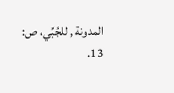المدونة , للجُبِّي، ص: 13.